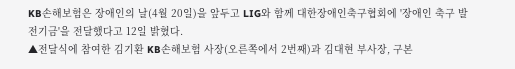KB손해보험은 장애인의 날(4월 20일)을 앞두고 LIG와 함께 대한장애인축구협회에 '장애인 축구 발전기금'을 전달했다고 12일 밝혔다.
▲전달식에 참여한 김기환 KB손해보험 사장(오른쪽에서 2번째)과 김대현 부사장, 구본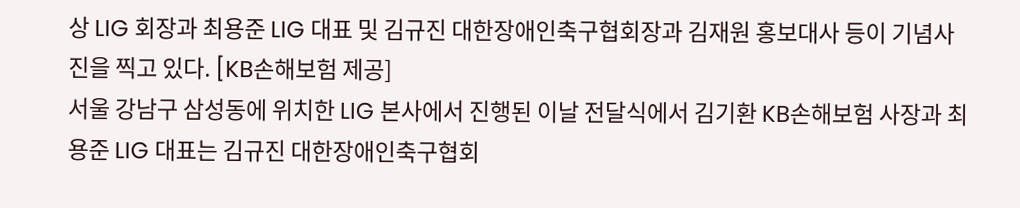상 LIG 회장과 최용준 LIG 대표 및 김규진 대한장애인축구협회장과 김재원 홍보대사 등이 기념사진을 찍고 있다. [KB손해보험 제공]
서울 강남구 삼성동에 위치한 LIG 본사에서 진행된 이날 전달식에서 김기환 KB손해보험 사장과 최용준 LIG 대표는 김규진 대한장애인축구협회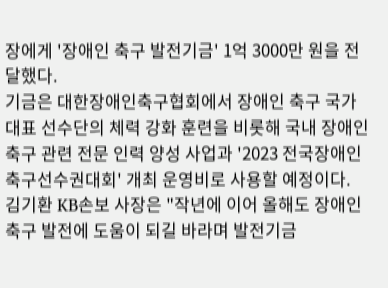장에게 '장애인 축구 발전기금' 1억 3000만 원을 전달했다.
기금은 대한장애인축구협회에서 장애인 축구 국가대표 선수단의 체력 강화 훈련을 비롯해 국내 장애인 축구 관련 전문 인력 양성 사업과 '2023 전국장애인축구선수권대회' 개최 운영비로 사용할 예정이다.
김기환 KB손보 사장은 "작년에 이어 올해도 장애인 축구 발전에 도움이 되길 바라며 발전기금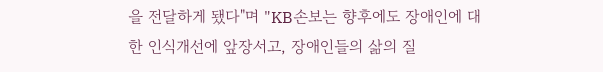을 전달하게 됐다"며 "KB손보는 향후에도 장애인에 대한 인식개선에 앞장서고, 장애인들의 삶의 질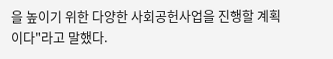을 높이기 위한 다양한 사회공헌사업을 진행할 계획이다"라고 말했다.